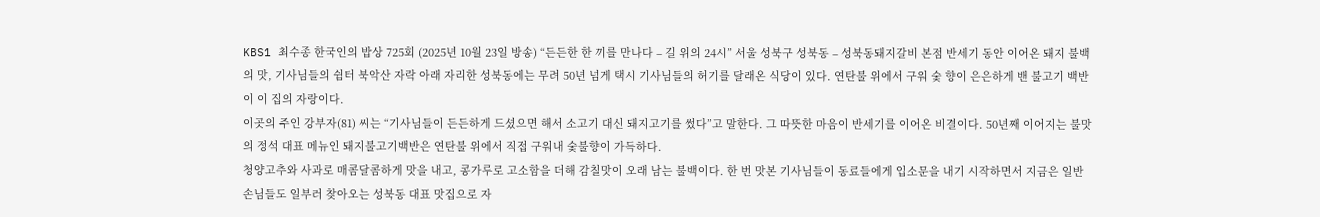KBS1 최수종 한국인의 밥상 725회 (2025년 10월 23일 방송) “든든한 한 끼를 만나다 – 길 위의 24시” 서울 성북구 성북동 – 성북동돼지갈비 본점 반세기 동안 이어온 돼지 불백의 맛, 기사님들의 쉼터 북악산 자락 아래 자리한 성북동에는 무려 50년 넘게 택시 기사님들의 허기를 달래온 식당이 있다. 연탄불 위에서 구워 숯 향이 은은하게 밴 불고기 백반이 이 집의 자랑이다.
이곳의 주인 강부자(81) 씨는 “기사님들이 든든하게 드셨으면 해서 소고기 대신 돼지고기를 썼다”고 말한다. 그 따뜻한 마음이 반세기를 이어온 비결이다. 50년째 이어지는 불맛의 정석 대표 메뉴인 돼지불고기백반은 연탄불 위에서 직접 구워내 숯불향이 가득하다.
청양고추와 사과로 매콤달콤하게 맛을 내고, 콩가루로 고소함을 더해 감칠맛이 오래 남는 불백이다. 한 번 맛본 기사님들이 동료들에게 입소문을 내기 시작하면서 지금은 일반 손님들도 일부러 찾아오는 성북동 대표 맛집으로 자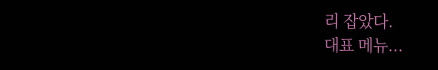리 잡았다.
대표 메뉴...